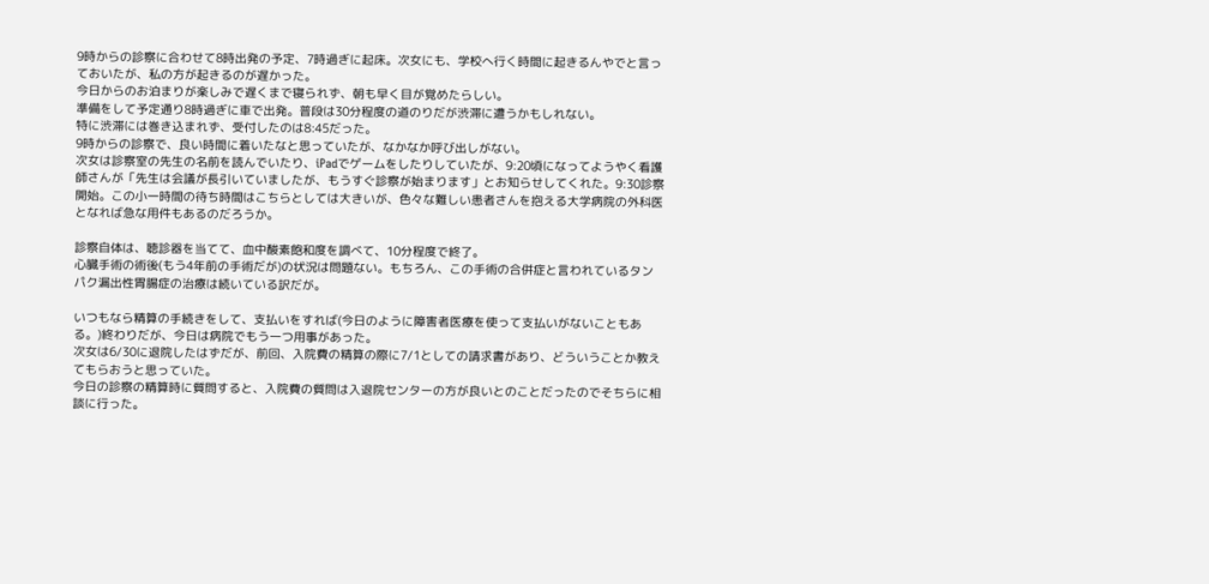9時からの診察に合わせて8時出発の予定、7時過ぎに起床。次女にも、学校へ行く時間に起きるんやでと言っておいたが、私の方が起きるのが遅かった。
今日からのお泊まりが楽しみで遅くまで寝られず、朝も早く目が覚めたらしい。
準備をして予定通り8時過ぎに車で出発。普段は30分程度の道のりだが渋滞に遭うかもしれない。
特に渋滞には巻き込まれず、受付したのは8:45だった。
9時からの診察で、良い時間に着いたなと思っていたが、なかなか呼び出しがない。
次女は診察室の先生の名前を読んでいたり、iPadでゲームをしたりしていたが、9:20頃になってようやく看護師さんが「先生は会議が長引いていましたが、もうすぐ診察が始まります」とお知らせしてくれた。9:30診察開始。この小一時間の待ち時間はこちらとしては大きいが、色々な難しい患者さんを抱える大学病院の外科医となれば急な用件もあるのだろうか。

診察自体は、聴診器を当てて、血中酸素飽和度を調べて、10分程度で終了。
心臓手術の術後(もう4年前の手術だが)の状況は問題ない。もちろん、この手術の合併症と言われているタンパク漏出性胃腸症の治療は続いている訳だが。

いつもなら精算の手続きをして、支払いをすれば(今日のように障害者医療を使って支払いがないこともある。)終わりだが、今日は病院でもう一つ用事があった。
次女は6/30に退院したはずだが、前回、入院費の精算の際に7/1としての請求書があり、どういうことか教えてもらおうと思っていた。
今日の診察の精算時に質問すると、入院費の質問は入退院センターの方が良いとのことだったのでそちらに相談に行った。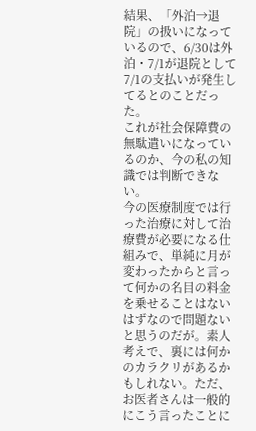結果、「外泊→退院」の扱いになっているので、6/30は外泊・7/1が退院として7/1の支払いが発生してるとのことだった。
これが社会保障費の無駄遣いになっているのか、今の私の知識では判断できない。
今の医療制度では行った治療に対して治療費が必要になる仕組みで、単純に月が変わったからと言って何かの名目の料金を乗せることはないはずなので問題ないと思うのだが。素人考えで、裏には何かのカラクリがあるかもしれない。ただ、お医者さんは一般的にこう言ったことに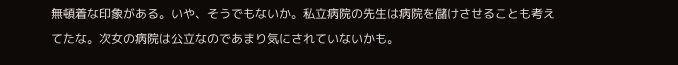無頓着な印象がある。いや、そうでもないか。私立病院の先生は病院を儲けさせることも考えてたな。次女の病院は公立なのであまり気にされていないかも。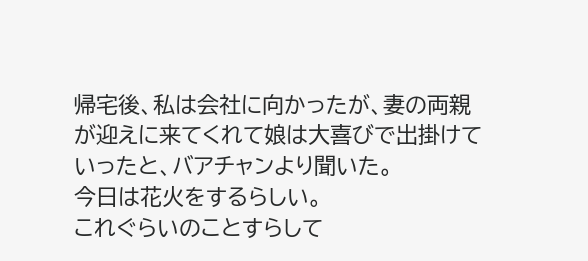帰宅後、私は会社に向かったが、妻の両親が迎えに来てくれて娘は大喜びで出掛けていったと、バアチャンより聞いた。
今日は花火をするらしい。
これぐらいのことすらして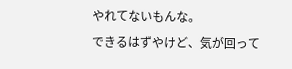やれてないもんな。
できるはずやけど、気が回って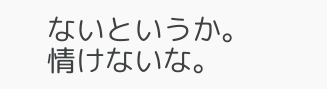ないというか。
情けないな。